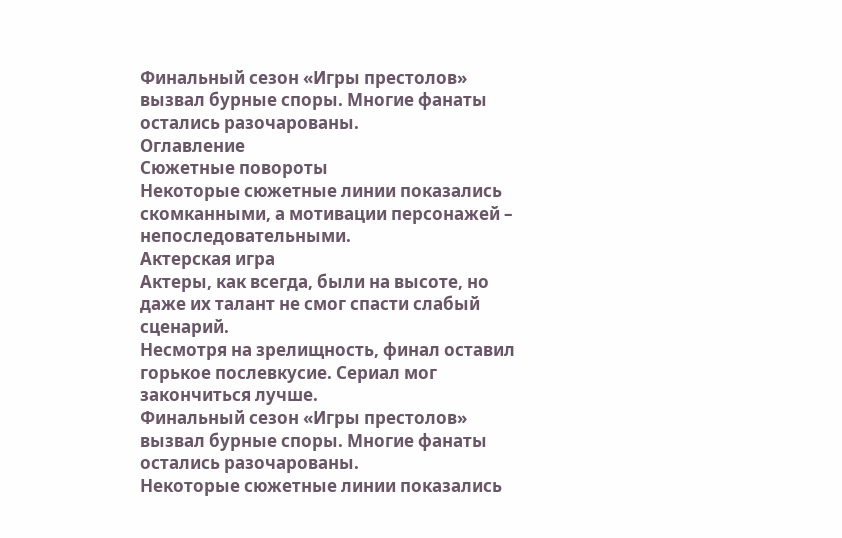Финальный сезон «Игры престолов» вызвал бурные споры. Многие фанаты остались разочарованы.
Оглавление
Сюжетные повороты
Некоторые сюжетные линии показались скомканными, а мотивации персонажей – непоследовательными.
Актерская игра
Актеры, как всегда, были на высоте, но даже их талант не смог спасти слабый сценарий.
Несмотря на зрелищность, финал оставил горькое послевкусие. Сериал мог закончиться лучше.
Финальный сезон «Игры престолов» вызвал бурные споры. Многие фанаты остались разочарованы.
Некоторые сюжетные линии показались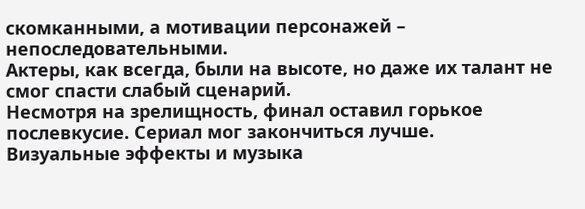скомканными, а мотивации персонажей – непоследовательными.
Актеры, как всегда, были на высоте, но даже их талант не смог спасти слабый сценарий.
Несмотря на зрелищность, финал оставил горькое послевкусие. Сериал мог закончиться лучше.
Визуальные эффекты и музыка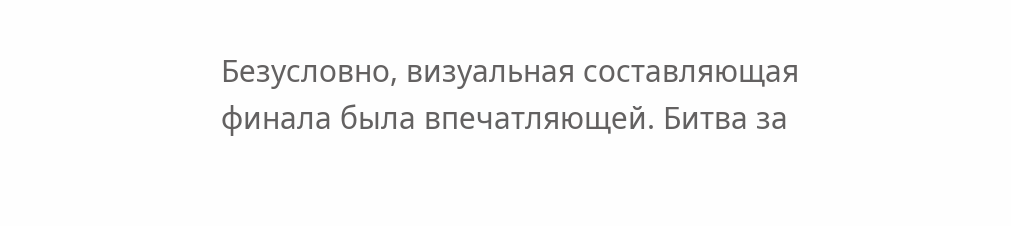Безусловно, визуальная составляющая финала была впечатляющей. Битва за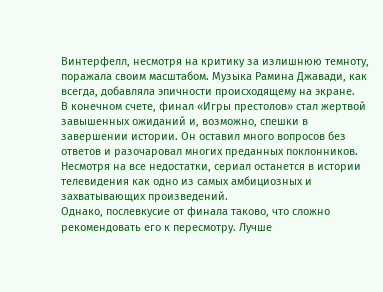Винтерфелл, несмотря на критику за излишнюю темноту, поражала своим масштабом. Музыка Рамина Джавади, как всегда, добавляла эпичности происходящему на экране.
В конечном счете, финал «Игры престолов» стал жертвой завышенных ожиданий и, возможно, спешки в завершении истории. Он оставил много вопросов без ответов и разочаровал многих преданных поклонников. Несмотря на все недостатки, сериал останется в истории телевидения как одно из самых амбициозных и захватывающих произведений.
Однако, послевкусие от финала таково, что сложно рекомендовать его к пересмотру. Лучше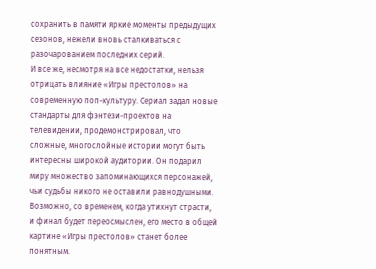сохранить в памяти яркие моменты предыдущих сезонов, нежели вновь сталкиваться с разочарованием последних серий.
И все же, несмотря на все недостатки, нельзя отрицать влияние «Игры престолов» на современную поп-культуру. Сериал задал новые стандарты для фэнтези-проектов на телевидении, продемонстрировал, что сложные, многослойные истории могут быть интересны широкой аудитории. Он подарил миру множество запоминающихся персонажей, чьи судьбы никого не оставили равнодушными.
Возможно, со временем, когда утихнут страсти, и финал будет переосмыслен, его место в общей картине «Игры престолов» станет более понятным.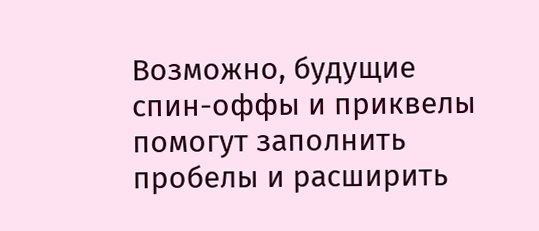Возможно, будущие спин-оффы и приквелы помогут заполнить пробелы и расширить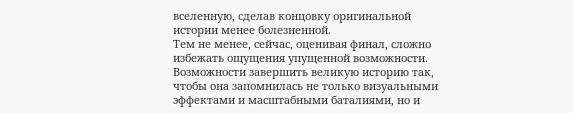вселенную, сделав концовку оригинальной истории менее болезненной.
Тем не менее, сейчас, оценивая финал, сложно избежать ощущения упущенной возможности. Возможности завершить великую историю так, чтобы она запомнилась не только визуальными эффектами и масштабными баталиями, но и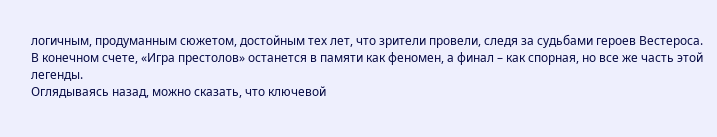логичным, продуманным сюжетом, достойным тех лет, что зрители провели, следя за судьбами героев Вестероса.
В конечном счете, «Игра престолов» останется в памяти как феномен, а финал – как спорная, но все же часть этой легенды.
Оглядываясь назад, можно сказать, что ключевой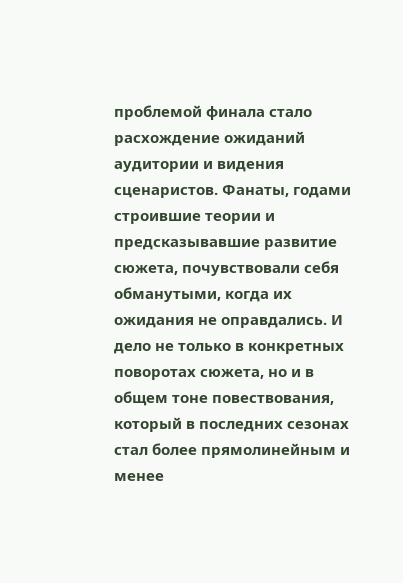проблемой финала стало расхождение ожиданий аудитории и видения сценаристов. Фанаты, годами строившие теории и предсказывавшие развитие сюжета, почувствовали себя обманутыми, когда их ожидания не оправдались. И дело не только в конкретных поворотах сюжета, но и в общем тоне повествования, который в последних сезонах стал более прямолинейным и менее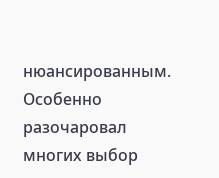нюансированным.
Особенно разочаровал многих выбор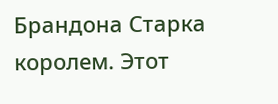Брандона Старка королем. Этот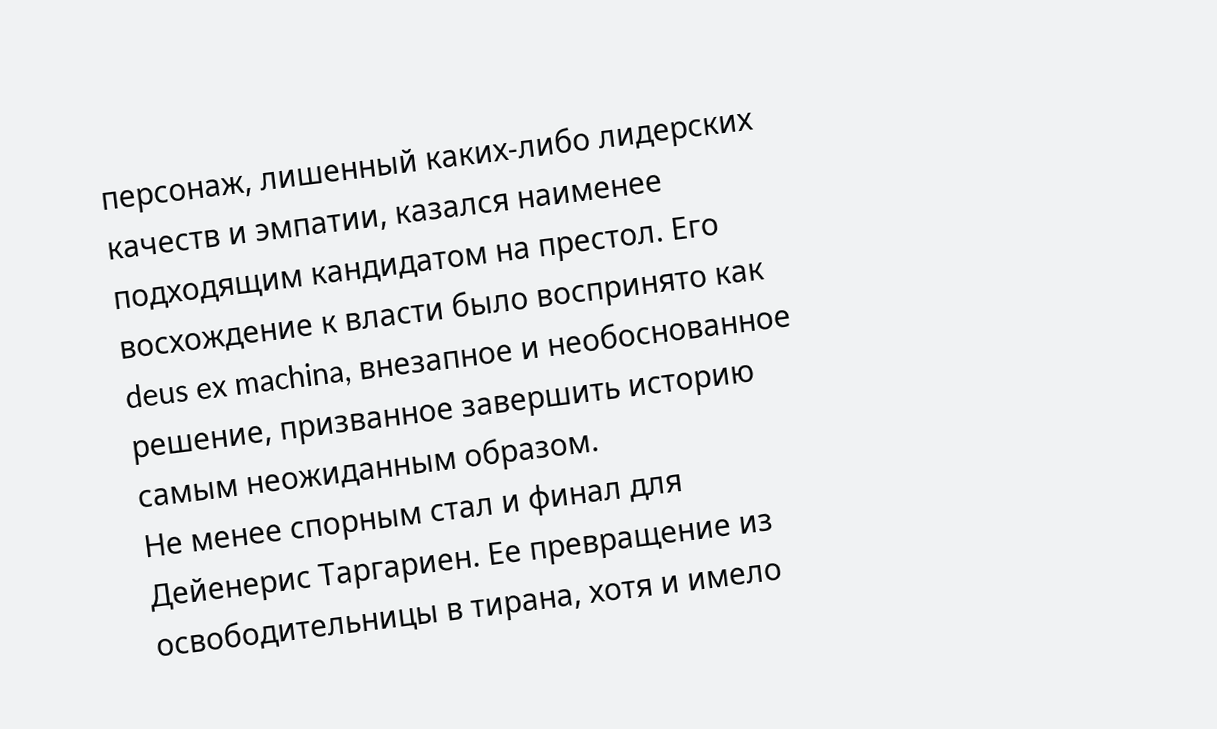персонаж, лишенный каких-либо лидерских качеств и эмпатии, казался наименее подходящим кандидатом на престол. Его восхождение к власти было воспринято как deus ex machina, внезапное и необоснованное решение, призванное завершить историю самым неожиданным образом.
Не менее спорным стал и финал для Дейенерис Таргариен. Ее превращение из освободительницы в тирана, хотя и имело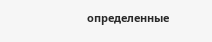определенные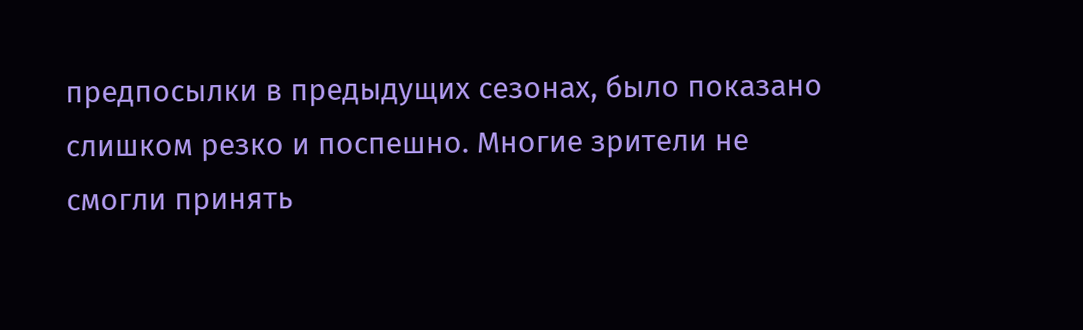предпосылки в предыдущих сезонах, было показано слишком резко и поспешно. Многие зрители не смогли принять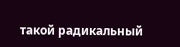такой радикальный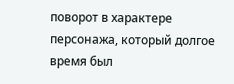поворот в характере персонажа, который долгое время был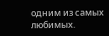одним из самых любимых.